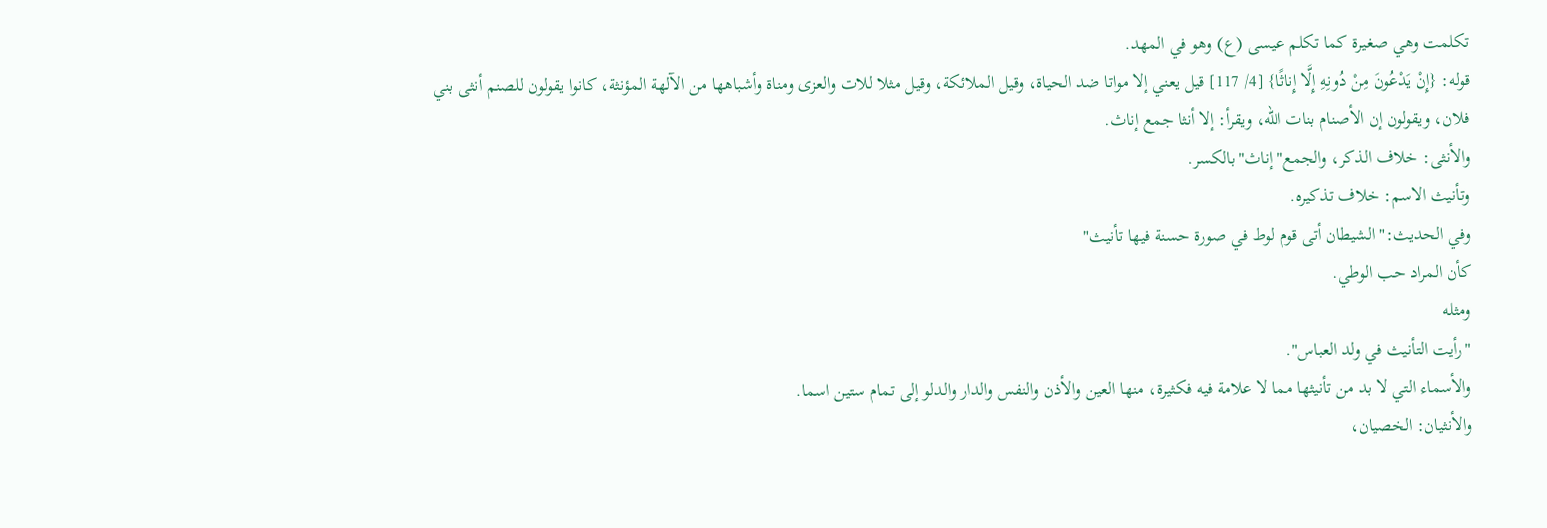تكلمت وهي صغيرة كما تكلم عيسى (ع) وهو في المهد.
قوله: {إِنْ يَدْعُونَ مِنْ دُونِهِ إِلَّا إِناثًا} [4/ 117] قيل يعني إلا مواتا ضد الحياة، وقيل الملائكة، وقيل مثلا للات والعزى ومناة وأشباهها من الآلهة المؤنثة، كانوا يقولون للصنم أنثى بني فلان، ويقولون إن الأصنام بنات الله، ويقرأ: إلا أنثا جمع إناث.
والأنثى: خلاف الذكر، والجمع"إناث"بالكسر.
وتأنيث الاسم: خلاف تذكيره.
وفي الحديث:"الشيطان أتى قوم لوط في صورة حسنة فيها تأنيث"
كأن المراد حب الوطي.
ومثله
"رأيت التأنيث في ولد العباس".
والأسماء التي لا بد من تأنيثها مما لا علامة فيه فكثيرة، منها العين والأذن والنفس والدار والدلو إلى تمام ستين اسما.
والأنثيان: الخصيان،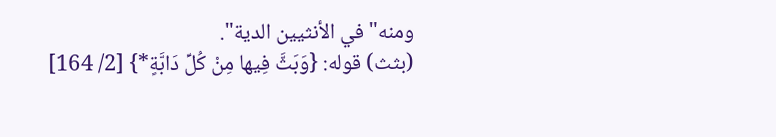ومنه"في الأنثيين الدية".
(بثث) قوله: {وَبَثَّ فِيها مِنْ كُلِّ دَابَّةٍ*} [2/ 164]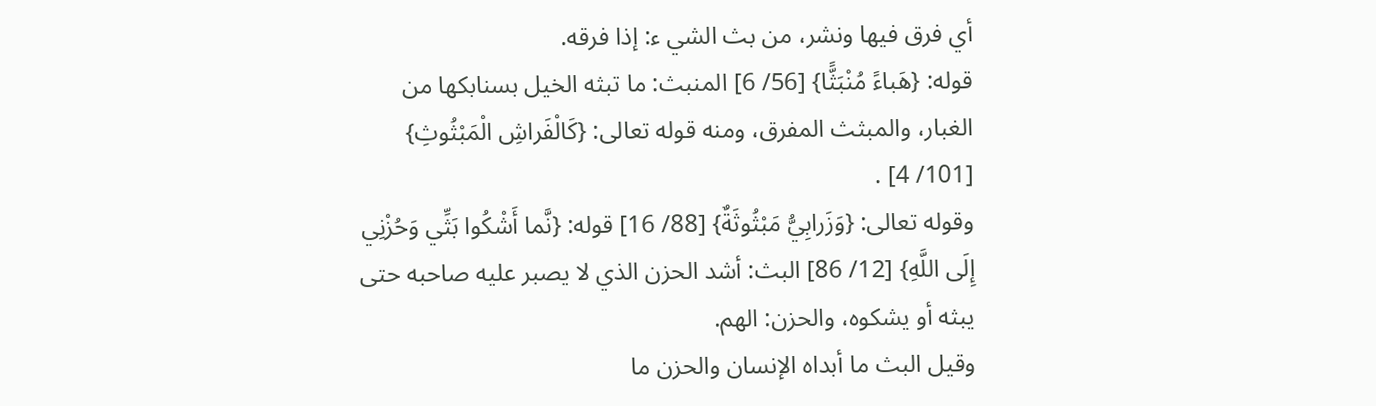أي فرق فيها ونشر، من بث الشي ء: إذا فرقه.
قوله: {هَباءً مُنْبَثًّا} [56/ 6] المنبث: ما تبثه الخيل بسنابكها من الغبار، والمبثث المفرق، ومنه قوله تعالى: {كَالْفَراشِ الْمَبْثُوثِ} [101/ 4] .
وقوله تعالى: {وَزَرابِيُّ مَبْثُوثَةٌ} [88/ 16] قوله: {نَّما أَشْكُوا بَثِّي وَحُزْنِي إِلَى اللَّهِ} [12/ 86] البث: أشد الحزن الذي لا يصبر عليه صاحبه حتى يبثه أو يشكوه، والحزن: الهم.
وقيل البث ما أبداه الإنسان والحزن ما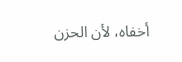أخفاه، لأن الحزن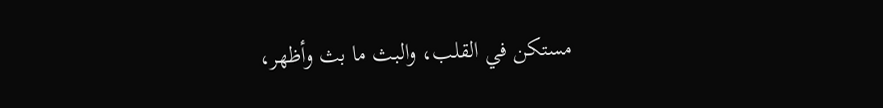مستكن في القلب، والبث ما بث وأظهر،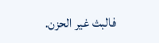فالبث غير الحزن.